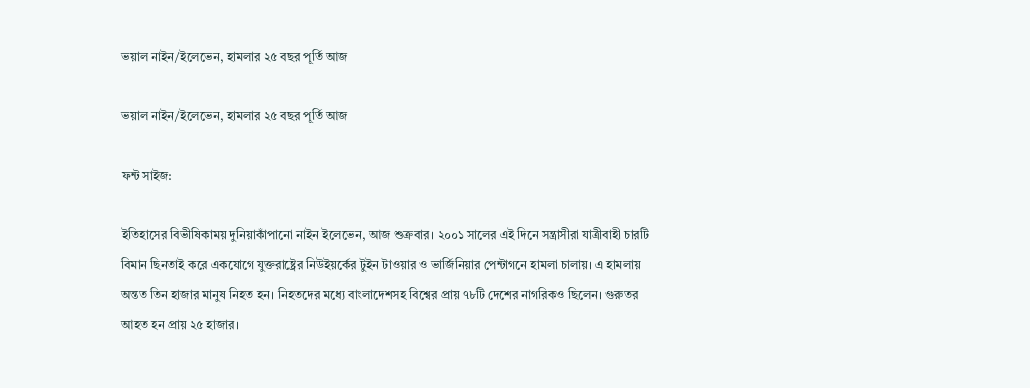ভয়াল নাইন/ইলেভেন, হামলার ২৫ বছর পূর্তি আজ

ভয়াল নাইন/ইলেভেন, হামলার ২৫ বছর পূর্তি আজ

ফন্ট সাইজ:

ইতিহাসের বিভীষিকাময় দুনিয়াকাঁপানো নাইন ইলেভেন, আজ শুক্রবার। ২০০১ সালের এই দিনে সন্ত্রাসীরা যাত্রীবাহী চারটি বিমান ছিনতাই করে একযোগে যুক্তরাষ্ট্রের নিউইয়র্কের টুইন টাওয়ার ও ভার্জিনিয়ার পেন্টাগনে হামলা চালায়। এ হামলায় অন্তত তিন হাজার মানুষ নিহত হন। নিহতদের মধ্যে বাংলাদেশসহ বিশ্বের প্রায় ৭৮টি দেশের নাগরিকও ছিলেন। গুরুতর আহত হন প্রায় ২৫ হাজার।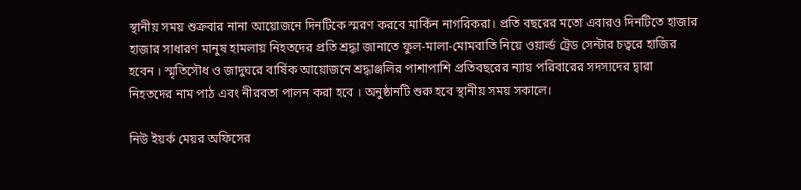স্থানীয় সময় শুক্রবার নানা আয়োজনে দিনটিকে স্মরণ করবে মার্কিন নাগরিকরা। প্রতি বছরের মতো এবারও দিনটিতে হাজার হাজার সাধারণ মানুষ হামলায় নিহতদের প্রতি শ্রদ্ধা জানাতে ফুল-মালা-মোমবাতি নিয়ে ওয়ার্ল্ড ট্রেড সেন্টার চত্বরে হাজির হবেন । স্মৃতিসৌধ ও জাদুঘরে বার্ষিক আয়োজনে শ্রদ্ধাঞ্জলির পাশাপাশি প্রতিবছরের ন্যায় পরিবারের সদস্যদের দ্বারা নিহতদের নাম পাঠ এবং নীরবতা পালন করা হবে । অনুষ্ঠানটি শুরু হবে স্থানীয় সময় সকালে।

নিউ ইয়র্ক মেয়র অফিসের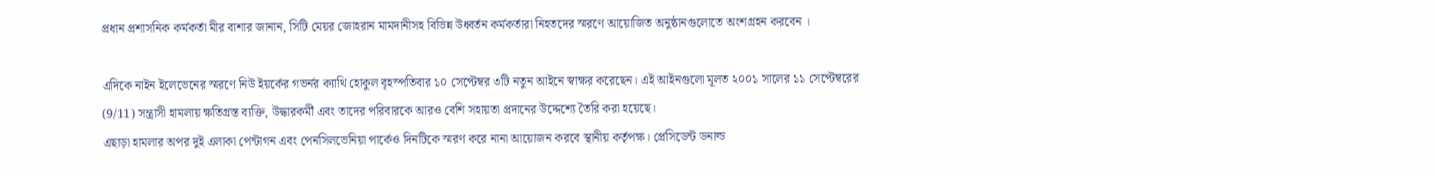প্রধান প্রশাসনিক কর্মকর্তা মীর বাশার জানান, সিটি মেয়র জোহরান মামদানীসহ বিভিন্ন উধ্বর্তন কর্মকর্তারা নিহতদের স্মরণে আয়োজিত অনুষ্ঠানগুলোতে অংশগ্রহন করবেন ।

এদিকে নাইন ইলেভেনের স্মরণে নিউ ইয়র্কের গভর্নর ক্যাথি হোকুল বৃহস্পতিবার ১০ সেপ্টেম্বর ৩টি নতুন আইনে স্বাক্ষর করেছেন। এই আইনগুলো মূলত ২০০১ সালের ১১ সেপ্টেম্বরের (9/11) সন্ত্রাসী হামলায় ক্ষতিগ্রস্ত ব্যক্তি, উদ্ধারকর্মী এবং তাদের পরিবারকে আরও বেশি সহায়তা প্রদানের উদ্দেশ্যে তৈরি করা হয়েছে।
এছাড়া হামলার অপর দুই এলাকা পেন্টাগন এবং পেনসিলভেনিয়া পার্কেও দিনটিকে স্মরণ করে নানা আয়োজন করবে স্থানীয় কর্তৃপক্ষ। প্রেসিডেন্ট ডনাল্ড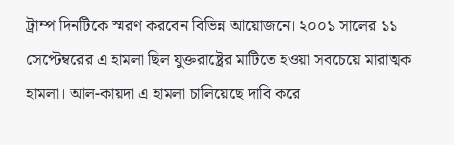ট্রাম্প দিনটিকে স্মরণ করবেন বিভিন্ন আয়োজনে। ২০০১ সালের ১১ সেপ্টেম্বরের এ হামলা ছিল যুক্তরাষ্ট্রের মাটিতে হওয়া সবচেয়ে মারাত্মক হামলা। আল-কায়দা এ হামলা চালিয়েছে দাবি করে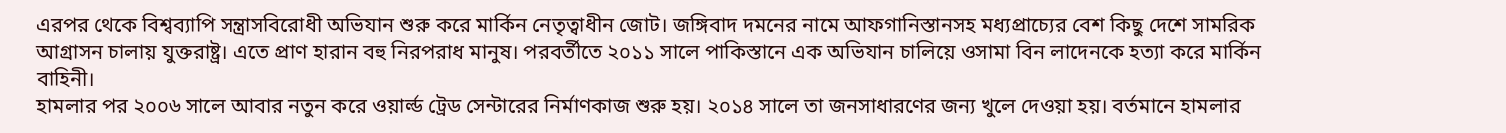এরপর থেকে বিশ্বব্যাপি সন্ত্রাসবিরোধী অভিযান শুরু করে মার্কিন নেতৃত্বাধীন জোট। জঙ্গিবাদ দমনের নামে আফগানিস্তানসহ মধ্যপ্রাচ্যের বেশ কিছু দেশে সামরিক আগ্রাসন চালায় যুক্তরাষ্ট্র। এতে প্রাণ হারান বহু নিরপরাধ মানুষ। পরবর্তীতে ২০১১ সালে পাকিস্তানে এক অভিযান চালিয়ে ওসামা বিন লাদেনকে হত্যা করে মার্কিন বাহিনী।
হামলার পর ২০০৬ সালে আবার নতুন করে ওয়ার্ল্ড ট্রেড সেন্টারের নির্মাণকাজ শুরু হয়। ২০১৪ সালে তা জনসাধারণের জন্য খুলে দেওয়া হয়। বর্তমানে হামলার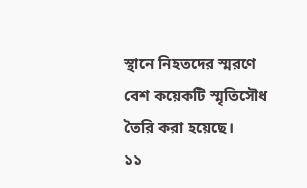স্থানে নিহতদের স্মরণে বেশ কয়েকটি স্মৃতিসৌধ তৈরি করা হয়েছে।
১১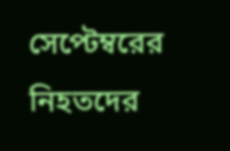সেপ্টেম্বরের  নিহতদের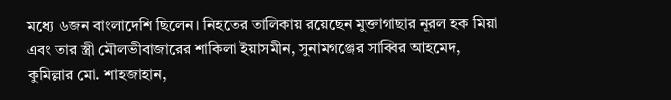মধ্যে ৬জন বাংলাদেশি ছিলেন। নিহতের তালিকায় রয়েছেন মুক্তাগাছার নূরল হক মিয়া এবং তার স্ত্রী মৌলভীবাজারের শাকিলা ইয়াসমীন, সুনামগঞ্জের সাব্বির আহমেদ, কুমিল্লার মো. শাহজাহান,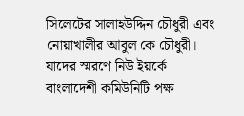সিলেটের সালাহউদ্দিন চৌধুরী এবং নোয়াখালীর আবুল কে চৌধুরী। যাদের স্মরণে নিউ ইয়র্কে বাংলাদেশী কমিউনিটি পক্ষ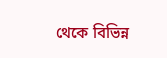থেকে বিভিন্ন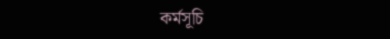কর্মসূচি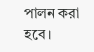পালন করা হবে।